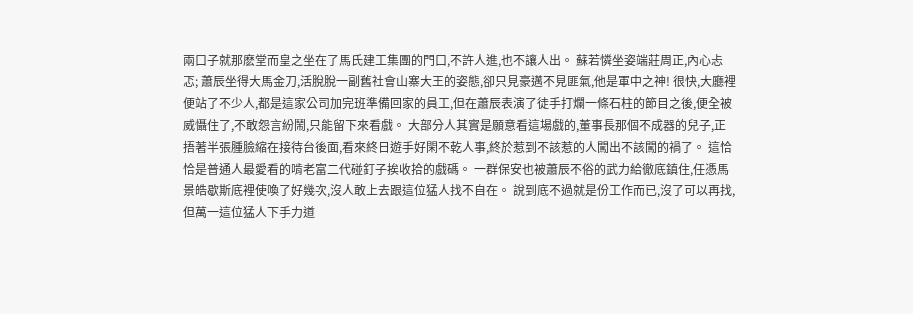兩口子就那麽堂而皇之坐在了馬氏建工集團的門口,不許人進,也不讓人出。 蘇若憐坐姿端莊周正,內心忐忑; 蕭辰坐得大馬金刀,活脫脫一副舊社會山寨大王的姿態,卻只見豪邁不見匪氣,他是軍中之神! 很快,大廳裡便站了不少人,都是這家公司加完班準備回家的員工,但在蕭辰表演了徒手打爛一條石柱的節目之後,便全被威懾住了,不敢怨言紛鬧,只能留下來看戲。 大部分人其實是願意看這場戲的,董事長那個不成器的兒子,正捂著半張腫臉縮在接待台後面,看來終日遊手好閑不乾人事,終於惹到不該惹的人闖出不該闖的禍了。 這恰恰是普通人最愛看的啃老富二代碰釘子挨收拾的戲碼。 一群保安也被蕭辰不俗的武力給徹底鎮住,任憑馬景皓歇斯底裡使喚了好幾次,沒人敢上去跟這位猛人找不自在。 說到底不過就是份工作而已,沒了可以再找,但萬一這位猛人下手力道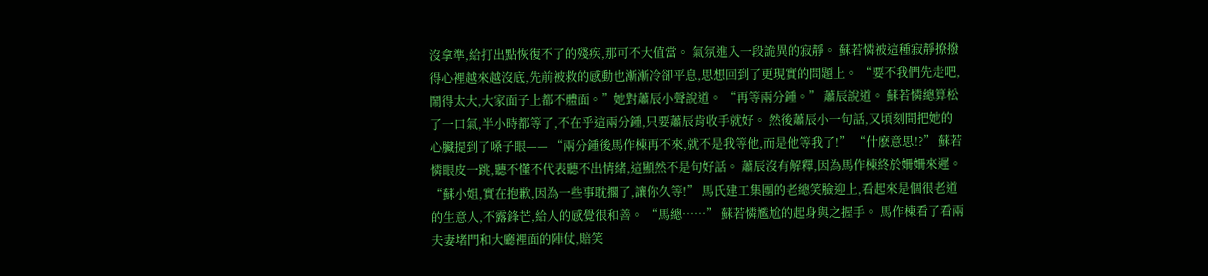沒拿準,給打出點恢復不了的殘疾,那可不大值當。 氣氛進入一段詭異的寂靜。 蘇若憐被這種寂靜撩撥得心裡越來越沒底,先前被救的感動也漸漸冷卻平息,思想回到了更現實的問題上。 “要不我們先走吧,鬧得太大,大家面子上都不體面。”她對蕭辰小聲說道。 “再等兩分鍾。” 蕭辰說道。 蘇若憐總算松了一口氣,半小時都等了,不在乎這兩分鍾,只要蕭辰肯收手就好。 然後蕭辰小一句話,又頃刻間把她的心臟提到了嗓子眼—— “兩分鍾後馬作棟再不來,就不是我等他,而是他等我了!” “什麽意思!?” 蘇若憐眼皮一跳,聽不懂不代表聽不出情緒,這顯然不是句好話。 蕭辰沒有解釋,因為馬作棟終於姍姍來遲。 “蘇小姐,實在抱歉,因為一些事耽擱了,讓你久等!” 馬氏建工集團的老總笑臉迎上,看起來是個很老道的生意人,不露鋒芒,給人的感覺很和善。 “馬總……” 蘇若憐尷尬的起身與之握手。 馬作棟看了看兩夫妻堵門和大廳裡面的陣仗,賠笑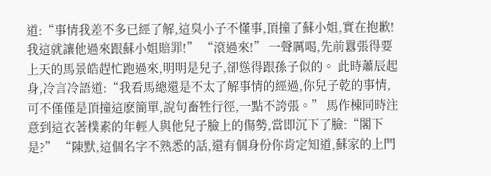道:“事情我差不多已經了解,這臭小子不懂事,頂撞了蘇小姐,實在抱歉!我這就讓他過來跟蘇小姐賠罪!” “滾過來!” 一聲厲喝,先前囂張得要上天的馬景皓趕忙跑過來,明明是兒子,卻慫得跟孫子似的。 此時蕭辰起身,冷言冷語道:“我看馬總還是不太了解事情的經過,你兒子乾的事情,可不僅僅是頂撞這麽簡單,說句畜牲行徑,一點不誇張。” 馬作棟同時注意到這衣著樸素的年輕人與他兒子臉上的傷勢,當即沉下了臉:“閣下是?” “陳默,這個名字不熟悉的話,還有個身份你肯定知道,蘇家的上門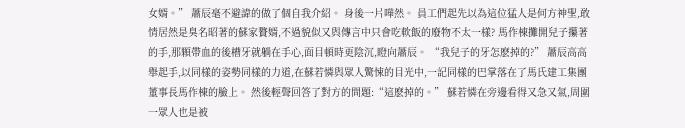女婿。” 蕭辰毫不避諱的做了個自我介紹。 身後一片嘩然。 員工們起先以為這位猛人是何方神聖,敢情居然是臭名昭著的蘇家贅婿,不過貌似又與傳言中只會吃軟飯的廢物不太一樣? 馬作棟攤開兒子攥著的手,那顆帶血的後槽牙就躺在手心,面目頓時更陰沉,瞪向蕭辰。 “我兒子的牙怎麽掉的?” 蕭辰高高舉起手,以同樣的姿勢同樣的力道,在蘇若憐與眾人驚悚的目光中,一記同樣的巴掌落在了馬氏建工集團董事長馬作棟的臉上。 然後輕聲回答了對方的問題:“這麽掉的。” 蘇若憐在旁邊看得又急又氣,周圍一眾人也是被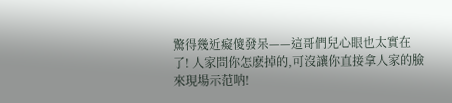驚得幾近癡傻發呆——這哥們兒心眼也太實在了! 人家問你怎麽掉的,可沒讓你直接拿人家的臉來現場示范呐!